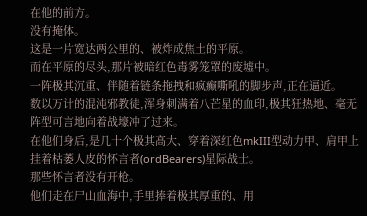在他的前方。
没有掩体。
这是一片宽达两公里的、被炸成焦土的平原。
而在平原的尽头,那片被暗红色毒雾笼罩的废墟中。
一阵极其沉重、伴随着链条拖拽和疯癫嘶吼的脚步声,正在逼近。
数以万计的混沌邪教徒,浑身刺满着八芒星的血印,极其狂热地、毫无阵型可言地向着战壕冲了过来。
在他们身后,是几十个极其高大、穿着深红色mkIII型动力甲、肩甲上挂着枯萎人皮的怀言者(ordBearers)星际战士。
那些怀言者没有开枪。
他们走在尸山血海中,手里捧着极其厚重的、用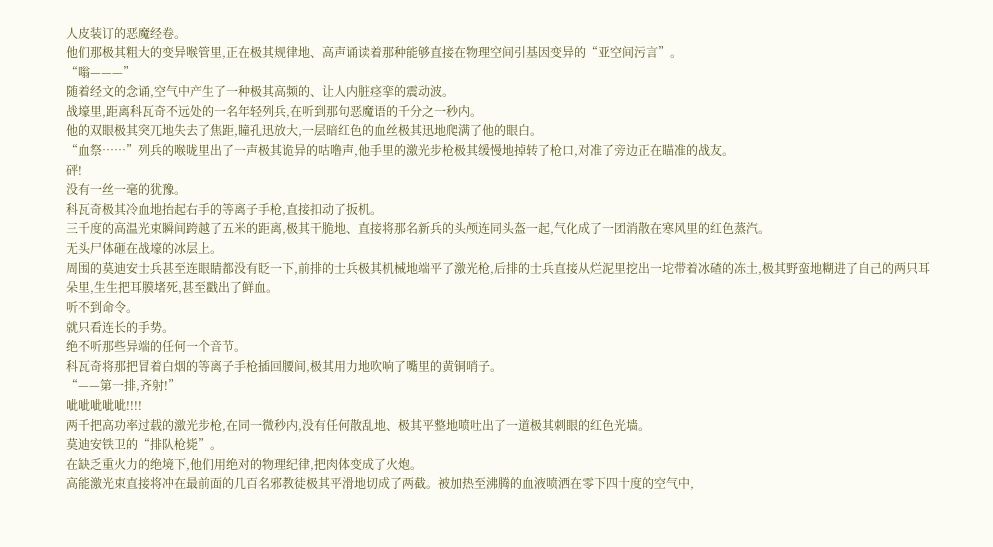人皮装订的恶魔经卷。
他们那极其粗大的变异喉管里,正在极其规律地、高声诵读着那种能够直接在物理空间引基因变异的“亚空间污言”。
“嗡———”
随着经文的念诵,空气中产生了一种极其高频的、让人内脏痉挛的震动波。
战壕里,距离科瓦奇不远处的一名年轻列兵,在听到那句恶魔语的千分之一秒内。
他的双眼极其突兀地失去了焦距,瞳孔迅放大,一层暗红色的血丝极其迅地爬满了他的眼白。
“血祭……”列兵的喉咙里出了一声极其诡异的咕噜声,他手里的激光步枪极其缓慢地掉转了枪口,对准了旁边正在瞄准的战友。
砰!
没有一丝一毫的犹豫。
科瓦奇极其冷血地抬起右手的等离子手枪,直接扣动了扳机。
三千度的高温光束瞬间跨越了五米的距离,极其干脆地、直接将那名新兵的头颅连同头盔一起,气化成了一团消散在寒风里的红色蒸汽。
无头尸体砸在战壕的冰层上。
周围的莫迪安士兵甚至连眼睛都没有眨一下,前排的士兵极其机械地端平了激光枪,后排的士兵直接从烂泥里挖出一坨带着冰碴的冻土,极其野蛮地糊进了自己的两只耳朵里,生生把耳膜堵死,甚至戳出了鲜血。
听不到命令。
就只看连长的手势。
绝不听那些异端的任何一个音节。
科瓦奇将那把冒着白烟的等离子手枪插回腰间,极其用力地吹响了嘴里的黄铜哨子。
“——第一排,齐射!”
呲呲呲呲呲!!!!
两千把高功率过载的激光步枪,在同一微秒内,没有任何散乱地、极其平整地喷吐出了一道极其刺眼的红色光墙。
莫迪安铁卫的“排队枪毙”。
在缺乏重火力的绝境下,他们用绝对的物理纪律,把肉体变成了火炮。
高能激光束直接将冲在最前面的几百名邪教徒极其平滑地切成了两截。被加热至沸腾的血液喷洒在零下四十度的空气中,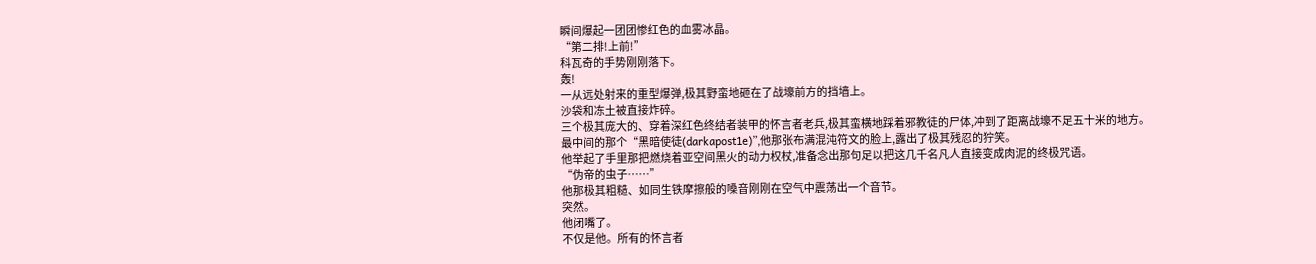瞬间爆起一团团惨红色的血雾冰晶。
“第二排!上前!”
科瓦奇的手势刚刚落下。
轰!
一从远处射来的重型爆弹,极其野蛮地砸在了战壕前方的挡墙上。
沙袋和冻土被直接炸碎。
三个极其庞大的、穿着深红色终结者装甲的怀言者老兵,极其蛮横地踩着邪教徒的尸体,冲到了距离战壕不足五十米的地方。
最中间的那个“黑暗使徒(darkapost1e)”,他那张布满混沌符文的脸上,露出了极其残忍的狞笑。
他举起了手里那把燃烧着亚空间黑火的动力权杖,准备念出那句足以把这几千名凡人直接变成肉泥的终极咒语。
“伪帝的虫子……”
他那极其粗糙、如同生铁摩擦般的嗓音刚刚在空气中震荡出一个音节。
突然。
他闭嘴了。
不仅是他。所有的怀言者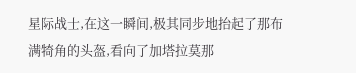星际战士,在这一瞬间,极其同步地抬起了那布满犄角的头盔,看向了加塔拉莫那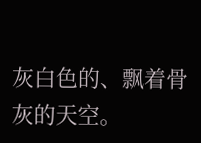灰白色的、飘着骨灰的天空。